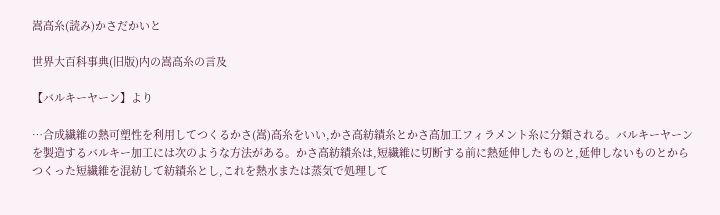嵩高糸(読み)かさだかいと

世界大百科事典(旧版)内の嵩高糸の言及

【バルキーヤーン】より

…合成繊維の熱可塑性を利用してつくるかさ(嵩)高糸をいい,かさ高紡績糸とかさ高加工フィラメント糸に分類される。バルキーヤーンを製造するバルキー加工には次のような方法がある。かさ高紡績糸は,短繊維に切断する前に熱延伸したものと,延伸しないものとからつくった短繊維を混紡して紡績糸とし,これを熱水または蒸気で処理して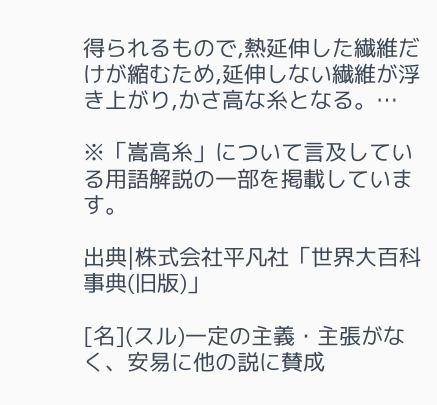得られるもので,熱延伸した繊維だけが縮むため,延伸しない繊維が浮き上がり,かさ高な糸となる。…

※「嵩高糸」について言及している用語解説の一部を掲載しています。

出典|株式会社平凡社「世界大百科事典(旧版)」

[名](スル)一定の主義・主張がなく、安易に他の説に賛成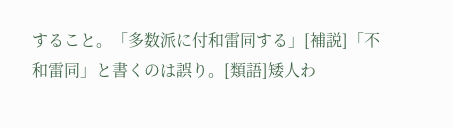すること。「多数派に付和雷同する」[補説]「不和雷同」と書くのは誤り。[類語]矮人わ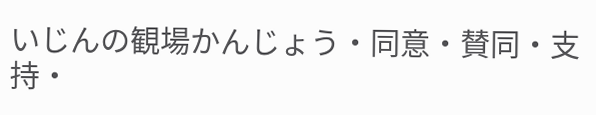いじんの観場かんじょう・同意・賛同・支持・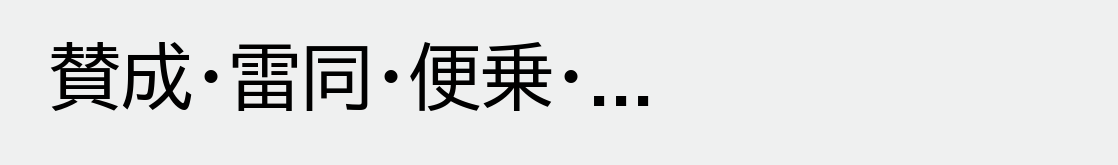賛成・雷同・便乗・...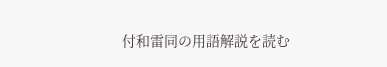付和雷同の用語解説を読む